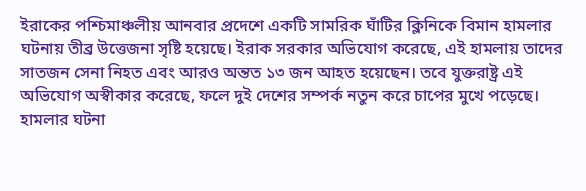ইরাকের পশ্চিমাঞ্চলীয় আনবার প্রদেশে একটি সামরিক ঘাঁটির ক্লিনিকে বিমান হামলার ঘটনায় তীব্র উত্তেজনা সৃষ্টি হয়েছে। ইরাক সরকার অভিযোগ করেছে, এই হামলায় তাদের সাতজন সেনা নিহত এবং আরও অন্তত ১৩ জন আহত হয়েছেন। তবে যুক্তরাষ্ট্র এই অভিযোগ অস্বীকার করেছে, ফলে দুই দেশের সম্পর্ক নতুন করে চাপের মুখে পড়েছে।
হামলার ঘটনা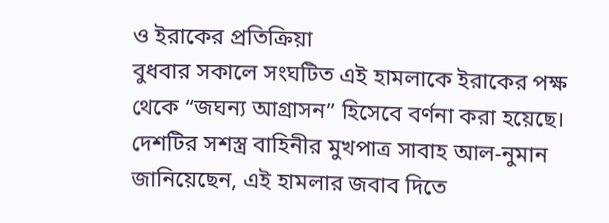ও ইরাকের প্রতিক্রিয়া
বুধবার সকালে সংঘটিত এই হামলাকে ইরাকের পক্ষ থেকে “জঘন্য আগ্রাসন” হিসেবে বর্ণনা করা হয়েছে। দেশটির সশস্ত্র বাহিনীর মুখপাত্র সাবাহ আল-নুমান জানিয়েছেন, এই হামলার জবাব দিতে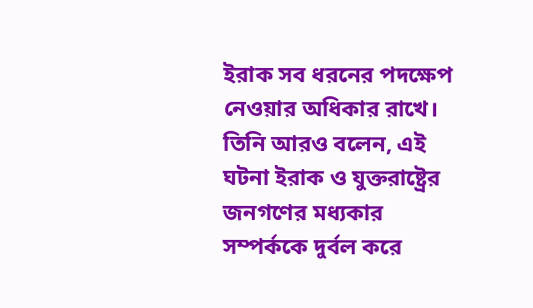ইরাক সব ধরনের পদক্ষেপ নেওয়ার অধিকার রাখে। তিনি আরও বলেন, এই ঘটনা ইরাক ও যুক্তরাষ্ট্রের জনগণের মধ্যকার সম্পর্ককে দুর্বল করে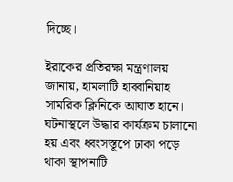দিচ্ছে।

ইরাকের প্রতিরক্ষা মন্ত্রণালয় জানায়, হামলাটি হাব্বানিয়াহ সামরিক ক্লিনিকে আঘাত হানে। ঘটনাস্থলে উদ্ধার কার্যক্রম চালানো হয় এবং ধ্বংসস্তূপে ঢাকা পড়ে থাকা স্থাপনাটি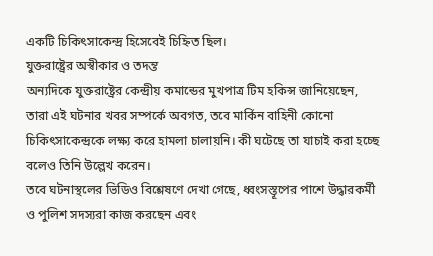একটি চিকিৎসাকেন্দ্র হিসেবেই চিহ্নিত ছিল।
যুক্তরাষ্ট্রের অস্বীকার ও তদন্ত
অন্যদিকে যুক্তরাষ্ট্রের কেন্দ্রীয় কমান্ডের মুখপাত্র টিম হকিন্স জানিয়েছেন, তারা এই ঘটনার খবর সম্পর্কে অবগত, তবে মার্কিন বাহিনী কোনো চিকিৎসাকেন্দ্রকে লক্ষ্য করে হামলা চালায়নি। কী ঘটেছে তা যাচাই করা হচ্ছে বলেও তিনি উল্লেখ করেন।
তবে ঘটনাস্থলের ভিডিও বিশ্লেষণে দেখা গেছে, ধ্বংসস্তূপের পাশে উদ্ধারকর্মী ও পুলিশ সদস্যরা কাজ করছেন এবং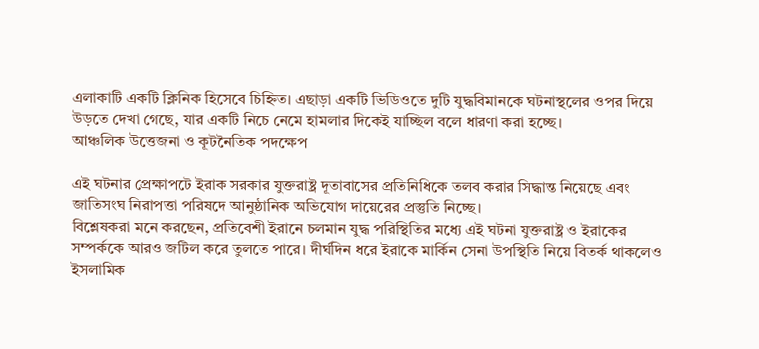এলাকাটি একটি ক্লিনিক হিসেবে চিহ্নিত। এছাড়া একটি ভিডিওতে দুটি যুদ্ধবিমানকে ঘটনাস্থলের ওপর দিয়ে উড়তে দেখা গেছে, যার একটি নিচে নেমে হামলার দিকেই যাচ্ছিল বলে ধারণা করা হচ্ছে।
আঞ্চলিক উত্তেজনা ও কূটনৈতিক পদক্ষেপ

এই ঘটনার প্রেক্ষাপটে ইরাক সরকার যুক্তরাষ্ট্র দূতাবাসের প্রতিনিধিকে তলব করার সিদ্ধান্ত নিয়েছে এবং জাতিসংঘ নিরাপত্তা পরিষদে আনুষ্ঠানিক অভিযোগ দায়েরের প্রস্তুতি নিচ্ছে।
বিশ্লেষকরা মনে করছেন, প্রতিবেশী ইরানে চলমান যুদ্ধ পরিস্থিতির মধ্যে এই ঘটনা যুক্তরাষ্ট্র ও ইরাকের সম্পর্ককে আরও জটিল করে তুলতে পারে। দীর্ঘদিন ধরে ইরাকে মার্কিন সেনা উপস্থিতি নিয়ে বিতর্ক থাকলেও ইসলামিক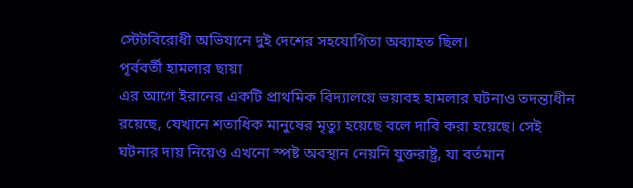স্টেটবিরোধী অভিযানে দুই দেশের সহযোগিতা অব্যাহত ছিল।
পূর্ববর্তী হামলার ছায়া
এর আগে ইরানের একটি প্রাথমিক বিদ্যালয়ে ভয়াবহ হামলার ঘটনাও তদন্তাধীন রয়েছে, যেখানে শতাধিক মানুষের মৃত্যু হয়েছে বলে দাবি করা হয়েছে। সেই ঘটনার দায় নিয়েও এখনো স্পষ্ট অবস্থান নেয়নি যুক্তরাষ্ট্র, যা বর্তমান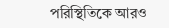পরিস্থিতিকে আরও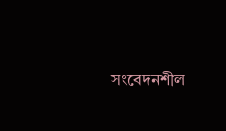সংবেদনশীল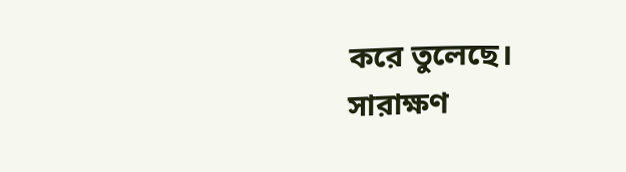করে তুলেছে।
সারাক্ষণ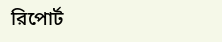রিপোর্ট